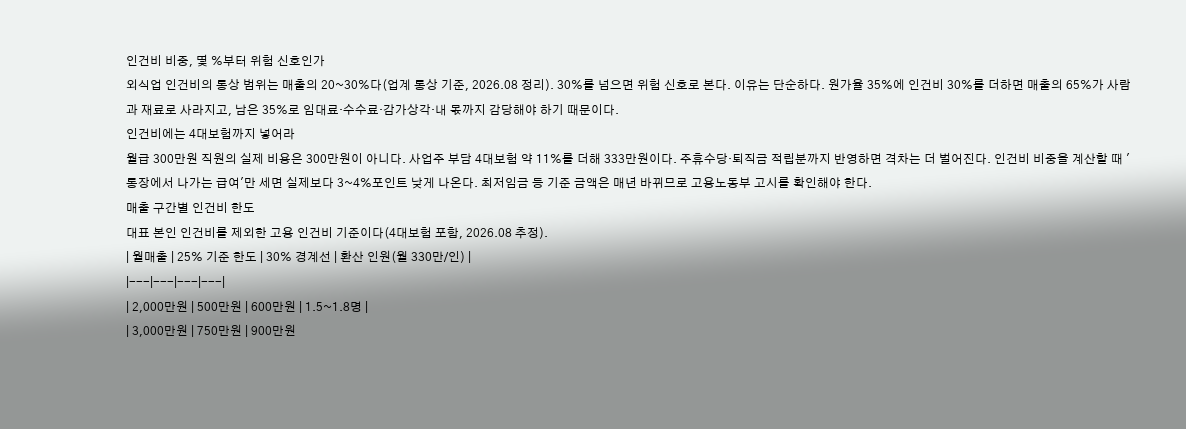인건비 비중, 몇 %부터 위험 신호인가
외식업 인건비의 통상 범위는 매출의 20~30%다(업계 통상 기준, 2026.08 정리). 30%를 넘으면 위험 신호로 본다. 이유는 단순하다. 원가율 35%에 인건비 30%를 더하면 매출의 65%가 사람과 재료로 사라지고, 남은 35%로 임대료·수수료·감가상각·내 몫까지 감당해야 하기 때문이다.
인건비에는 4대보험까지 넣어라
월급 300만원 직원의 실제 비용은 300만원이 아니다. 사업주 부담 4대보험 약 11%를 더해 333만원이다. 주휴수당·퇴직금 적립분까지 반영하면 격차는 더 벌어진다. 인건비 비중을 계산할 때 '통장에서 나가는 급여'만 세면 실제보다 3~4%포인트 낮게 나온다. 최저임금 등 기준 금액은 매년 바뀌므로 고용노동부 고시를 확인해야 한다.
매출 구간별 인건비 한도
대표 본인 인건비를 제외한 고용 인건비 기준이다(4대보험 포함, 2026.08 추정).
| 월매출 | 25% 기준 한도 | 30% 경계선 | 환산 인원(월 330만/인) |
|---|---|---|---|
| 2,000만원 | 500만원 | 600만원 | 1.5~1.8명 |
| 3,000만원 | 750만원 | 900만원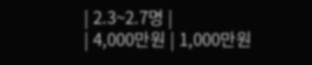| 2.3~2.7명 |
| 4,000만원 | 1,000만원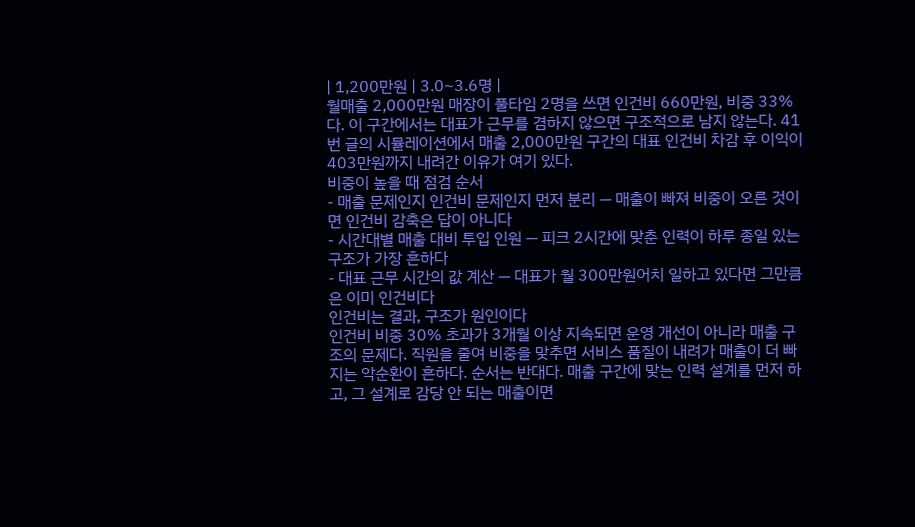| 1,200만원 | 3.0~3.6명 |
월매출 2,000만원 매장이 풀타임 2명을 쓰면 인건비 660만원, 비중 33%다. 이 구간에서는 대표가 근무를 겸하지 않으면 구조적으로 남지 않는다. 41번 글의 시뮬레이션에서 매출 2,000만원 구간의 대표 인건비 차감 후 이익이 403만원까지 내려간 이유가 여기 있다.
비중이 높을 때 점검 순서
- 매출 문제인지 인건비 문제인지 먼저 분리 — 매출이 빠져 비중이 오른 것이면 인건비 감축은 답이 아니다
- 시간대별 매출 대비 투입 인원 — 피크 2시간에 맞춘 인력이 하루 종일 있는 구조가 가장 흔하다
- 대표 근무 시간의 값 계산 — 대표가 월 300만원어치 일하고 있다면 그만큼은 이미 인건비다
인건비는 결과, 구조가 원인이다
인건비 비중 30% 초과가 3개월 이상 지속되면 운영 개선이 아니라 매출 구조의 문제다. 직원을 줄여 비중을 맞추면 서비스 품질이 내려가 매출이 더 빠지는 악순환이 흔하다. 순서는 반대다. 매출 구간에 맞는 인력 설계를 먼저 하고, 그 설계로 감당 안 되는 매출이면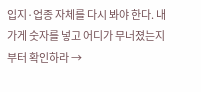입지·업종 자체를 다시 봐야 한다. 내 가게 숫자를 넣고 어디가 무너졌는지부터 확인하라 →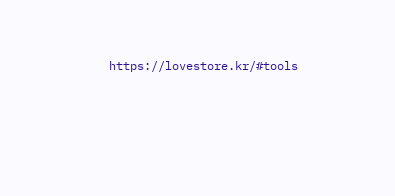https://lovestore.kr/#tools